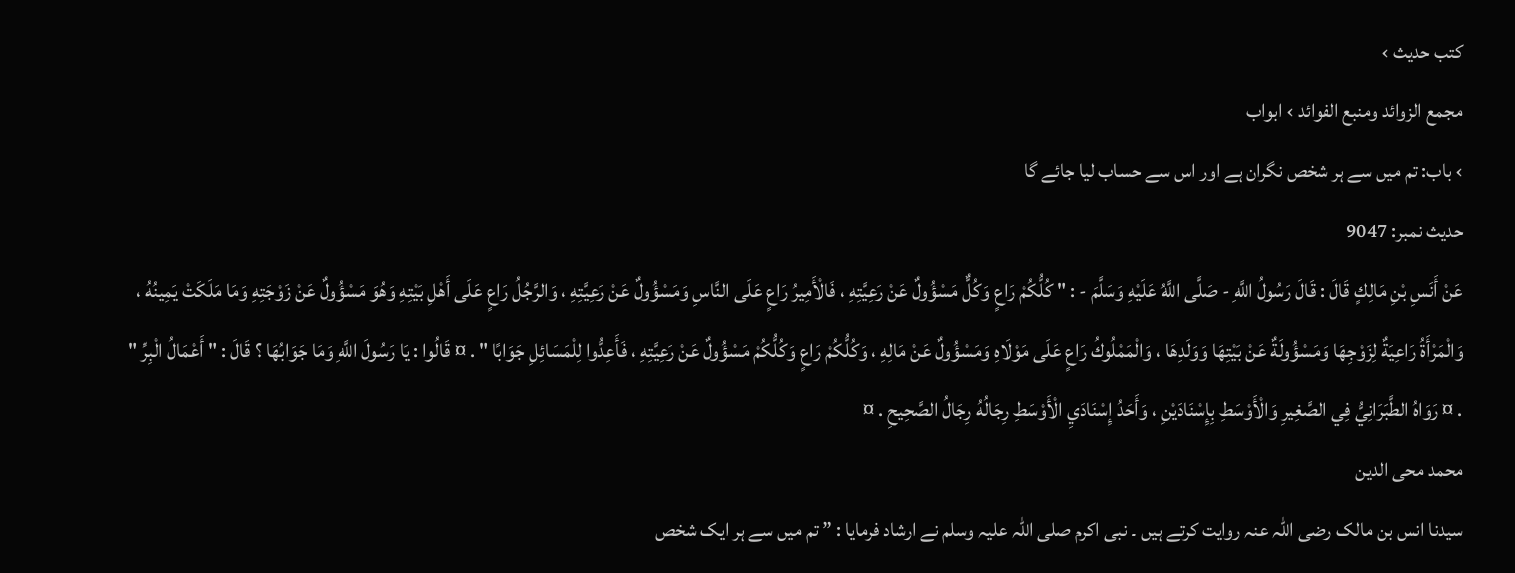کتب حدیث ›
مجمع الزوائد ومنبع الفوائد › ابواب
› باب: تم میں سے ہر شخص نگران ہے اور اس سے حساب لیا جائے گا
حدیث نمبر: 9047
عَنْ أَنَسِ بْنِ مَالِكٍ قَالَ : قَالَ رَسُولُ اللَّهِ - صَلَّى اللَّهُ عَلَيْهِ وَسَلَّمَ - : " كُلُّكُمْ رَاعٍ وَكُلٌّ مَسْؤُولٌ عَنْ رَعِيَّتِهِ ، فَالْأَمِيرُ رَاعٍ عَلَى النَّاسِ وَمَسْؤُولٌ عَنْ رَعِيَّتِهِ ، وَالرَّجُلُ رَاعٍ عَلَى أَهْلِ بَيْتِهِ وَهُوَ مَسْؤُولٌ عَنْ زَوْجَتِهِ وَمَا مَلَكَتْ يَمِينُهُ ، وَالْمَرْأَةُ رَاعِيَةٌ لِزَوْجِهَا وَمَسْؤُولَةٌ عَنْ بَيْتِهَا وَوَلَدِهَا ، وَالْمَمْلُوكُ رَاعٍ عَلَى مَوْلَاهِ وَمَسْؤُولٌ عَنْ مَالِهِ ، وَكُلُّكُمْ رَاعٍ وَكُلُّكُمْ مَسْؤُولٌ عَنْ رَعِيَّتِهِ ، فَأَعِدُّوا لِلْمَسَائِلِ جَوَابًا " . ¤ قَالُوا : يَا رَسُولَ اللَّهِ وَمَا جَوَابُهَا ؟ قَالَ : " أَعْمَالُ الْبِرِّ " . ¤ رَوَاهُ الطَّبَرَانِيُّ فِي الصَّغِيرِ وَالْأَوْسَطِ بِإِسْنَادَيْنِ ، وَأَحَدُ إِسْنَادَيِ الْأَوْسَطِ رِجَالُهُ رِجَالُ الصَّحِيحِ . ¤
محمد محی الدین
سیدنا انس بن مالک رضی اللہ عنہ روایت کرتے ہیں ۔ نبی اکرم صلی اللہ علیہ وسلم نے ارشاد فرمایا : ” تم میں سے ہر ایک شخص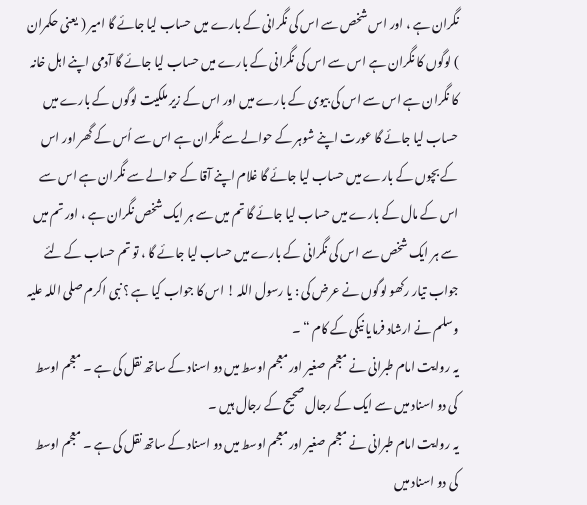نگران ہے ، اور اس شخص سے اس کی نگرانی کے بارے میں حساب لیا جائے گا امیر ( یعنی حکمران ) لوگوں کا نگران ہے اس سے اس کی نگرانی کے بارے میں حساب لیا جائے گا آدمی اپنے اہل خانہ کا نگران ہے اس سے اس کی بیوی کے بارے میں اور اس کے زیر ملکیت لوگوں کے بارے میں حساب لیا جائے گا عورت اپنے شوہر کے حوالے سے نگران ہے اس سے اُس کے گھر اور اس کے بچوں کے بارے میں حساب لیا جائے گا غلام اپنے آقا کے حوالے سے نگران ہے اس سے اس کے مال کے بارے میں حساب لیا جائے گا تم میں سے ہر ایک شخص نگران ہے ، اور تم میں سے ہر ایک شخص سے اس کی نگرانی کے بارے میں حساب لیا جائے گا ، تو تم حساب کے لئے جواب تیار رکھو لوگوں نے عرض کی : یا رسول اللہ ! اس کا جواب کیا ہے ؟ نبی اکرم صلی اللہ علیہ وسلم نے ارشاد فرمایا نیکی کے کام “ ۔
یہ روایت امام طبرانی نے معجم صغیر اور معجم اوسط میں دو اسناد کے ساتھ نقل کی ہے ۔ معجم اوسط کی دو اسناد میں سے ایک کے رجال صحیح کے رجال ہیں ۔
یہ روایت امام طبرانی نے معجم صغیر اور معجم اوسط میں دو اسناد کے ساتھ نقل کی ہے ۔ معجم اوسط کی دو اسناد میں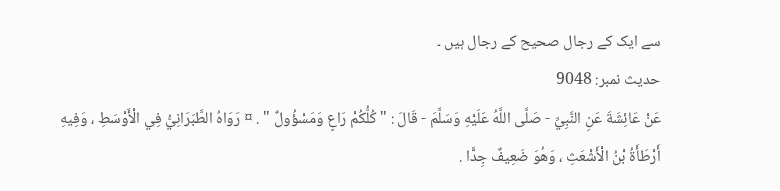سے ایک کے رجال صحیح کے رجال ہیں ۔
حدیث نمبر: 9048
عَنْ عَائِشَةَ عَنِ النَّبِيِّ - صَلَّى اللَّهُ عَلَيْهِ وَسَلَّمَ - قَالَ : " كُلُّكُمْ رَاعٍ وَمَسْؤُولٌ " . ¤ رَوَاهُ الطَّبَرَانِيُّ فِي الْأَوْسَطِ ، وَفِيهِ أَرْطَأَةُ بْنُ الْأَشْعَثِ ، وَهُوَ ضَعِيفٌ جِدًّا .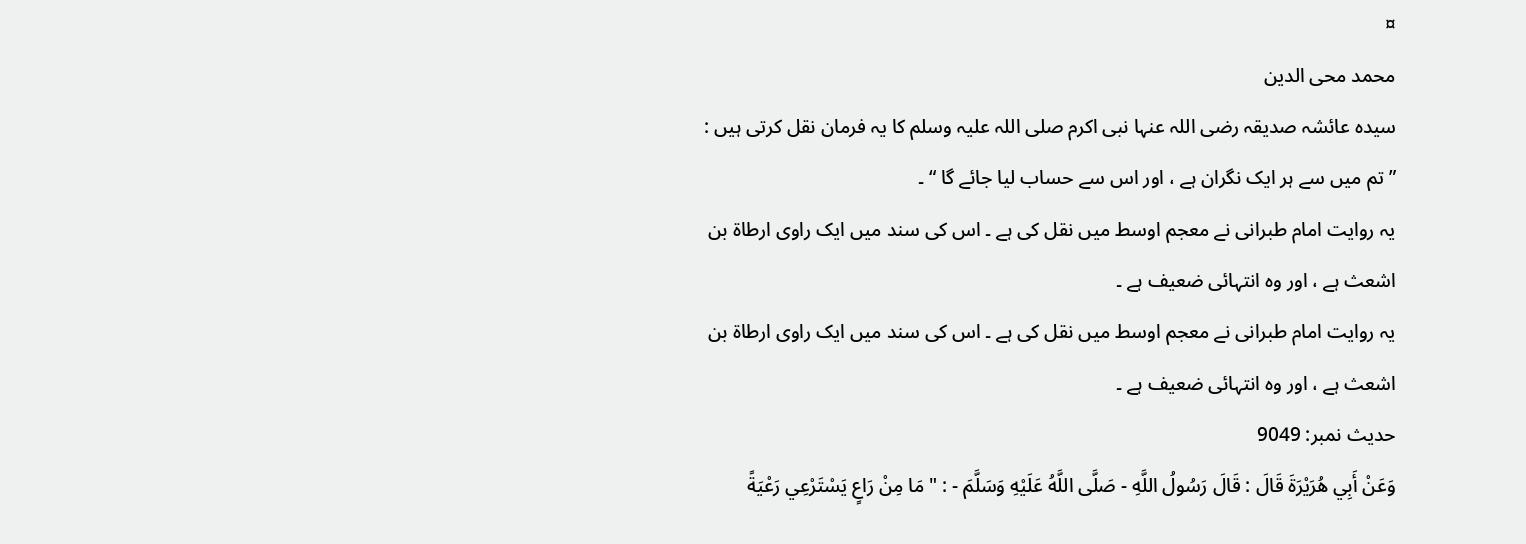¤
محمد محی الدین
سیدہ عائشہ صدیقہ رضی اللہ عنہا نبی اکرم صلی اللہ علیہ وسلم کا یہ فرمان نقل کرتی ہیں : ” تم میں سے ہر ایک نگران ہے ، اور اس سے حساب لیا جائے گا “ ۔
یہ روایت امام طبرانی نے معجم اوسط میں نقل کی ہے ۔ اس کی سند میں ایک راوی ارطاۃ بن اشعث ہے ، اور وہ انتہائی ضعیف ہے ۔
یہ روایت امام طبرانی نے معجم اوسط میں نقل کی ہے ۔ اس کی سند میں ایک راوی ارطاۃ بن اشعث ہے ، اور وہ انتہائی ضعیف ہے ۔
حدیث نمبر: 9049
وَعَنْ أَبِي هُرَيْرَةَ قَالَ : قَالَ رَسُولُ اللَّهِ - صَلَّى اللَّهُ عَلَيْهِ وَسَلَّمَ - : " مَا مِنْ رَاعٍ يَسْتَرْعِي رَعْيَةً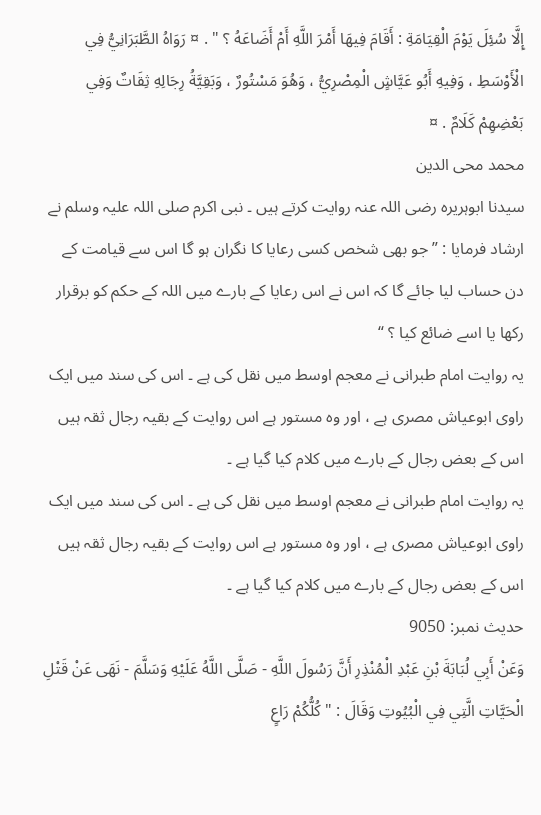إِلَّا سُئِلَ يَوْمَ الْقِيَامَةِ : أَقَامَ فِيهَا أَمْرَ اللَّهِ أَمْ أَضَاعَهُ ؟ " . ¤ رَوَاهُ الطَّبَرَانِيُّ فِي الْأَوْسَطِ ، وَفِيهِ أَبُو عَيَّاشٍ الْمِصْرِيُّ ، وَهُوَ مَسْتُورٌ ، وَبَقِيَّةُ رِجَالِهِ ثِقَاتٌ وَفِي بَعْضِهِمْ كَلَامٌ . ¤
محمد محی الدین
سیدنا ابوہریرہ رضی اللہ عنہ روایت کرتے ہیں ۔ نبی اکرم صلی اللہ علیہ وسلم نے ارشاد فرمایا : ” جو بھی شخص کسی رعایا کا نگران ہو گا اس سے قیامت کے دن حساب لیا جائے گا کہ اس نے اس رعایا کے بارے میں اللہ کے حکم کو برقرار رکھا یا اسے ضائع کیا ؟ “
یہ روایت امام طبرانی نے معجم اوسط میں نقل کی ہے ۔ اس کی سند میں ایک راوی ابوعیاش مصری ہے ، اور وہ مستور ہے اس روایت کے بقیہ رجال ثقہ ہیں اس کے بعض رجال کے بارے میں کلام کیا گیا ہے ۔
یہ روایت امام طبرانی نے معجم اوسط میں نقل کی ہے ۔ اس کی سند میں ایک راوی ابوعیاش مصری ہے ، اور وہ مستور ہے اس روایت کے بقیہ رجال ثقہ ہیں اس کے بعض رجال کے بارے میں کلام کیا گیا ہے ۔
حدیث نمبر: 9050
وَعَنْ أَبِي لُبَابَةَ بْنِ عَبْدِ الْمُنْذِرِ أَنَّ رَسُولَ اللَّهِ - صَلَّى اللَّهُ عَلَيْهِ وَسَلَّمَ - نَهَى عَنْ قَتْلِ الْحَيَّاتِ الَّتِي فِي الْبُيُوتِ وَقَالَ : " كُلُّكُمْ رَاعٍ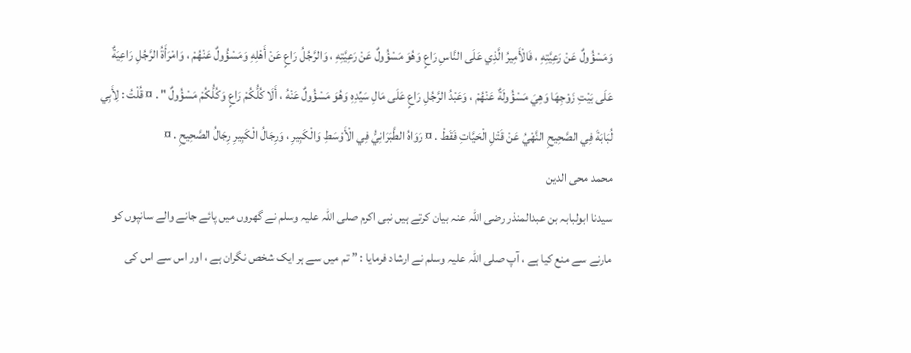وَمَسْؤُولٌ عَنْ رَعِيَّتِهِ ، فَالْأَمِيرُ الَّذِي عَلَى النَّاسِ رَاعٍ وَهُوَ مَسْؤُولٌ عَنْ رَعِيَّتِهِ ، وَالرَّجُلُ رَاعٍ عَنْ أَهْلِهِ وَمَسْؤُولٌ عَنْهُمْ ، وَامْرَأَةُ الرَّجُلِ رَاعِيَةٌ عَلَى بَيْتِ زَوْجِهَا وَهِيَ مَسْؤُولَةٌ عَنْهُمْ ، وَعَبْدُ الرَّجُلِ رَاعٍ عَلَى مَالِ سَيِّدِهِ وَهُوَ مَسْؤُولٌ عَنْهُ ، أَلَا كُلُّكُمْ رَاعٍ وَكُلُّكُمْ مَسْؤُولٌ " . ¤ قُلْتُ : لِأَبِي لُبَابَةَ فِي الصَّحِيحِ النَّهْيُ عَنْ قَتْلِ الْحَيَّاتِ فَقَطْ . ¤ رَوَاهُ الطَّبَرَانِيُّ فِي الْأَوْسَطِ وَالْكَبِيرِ ، وَرِجَالُ الْكَبِيرِ رِجَالُ الصَّحِيحِ . ¤
محمد محی الدین
سیدنا ابولبابہ بن عبدالمنذر رضی اللہ عنہ بیان کرتے ہیں نبی اکرم صلی اللہ علیہ وسلم نے گھروں میں پائے جانے والے سانپوں کو مارنے سے منع کیا ہے ، آپ صلی اللہ علیہ وسلم نے ارشاد فرمایا : ” تم میں سے ہر ایک شخص نگران ہے ، اور اس سے اس کی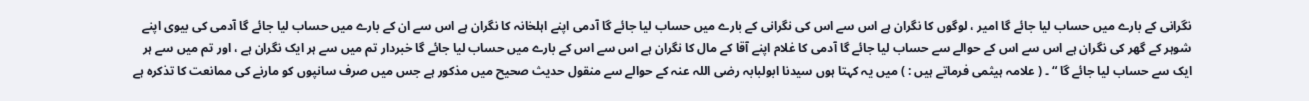نگرانی کے بارے میں حساب لیا جائے گا امیر ، لوگوں کا نگران ہے اس سے اس کی نگرانی کے بارے میں حساب لیا جائے گا آدمی اپنے اہلخانہ کا نگران ہے اس سے ان کے بارے میں حساب لیا جائے گا آدمی کی بیوی اپنے شوہر کے گھر کی نگران ہے اس سے اس کے حوالے سے حساب لیا جائے گا آدمی کا غلام اپنے آقا کے مال کا نگران ہے اس سے اس کے بارے میں حساب لیا جائے گا خبردار تم میں سے ہر ایک نگران ہے ، اور تم میں سے ہر ایک سے حساب لیا جائے گا “ ۔ ( علامہ ہیثمی فرماتے ہیں : ) میں یہ کہتا ہوں سیدنا ابولبابہ رضی اللہ عنہ کے حوالے سے منقول حدیث صحیح میں مذکور ہے جس میں صرف سانپوں کو مارنے کی ممانعت کا تذکرہ ہے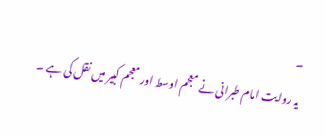۔
یہ روایت امام طبرانی نے معجم اوسط اور معجم کبیر میں نقل کی ہے ۔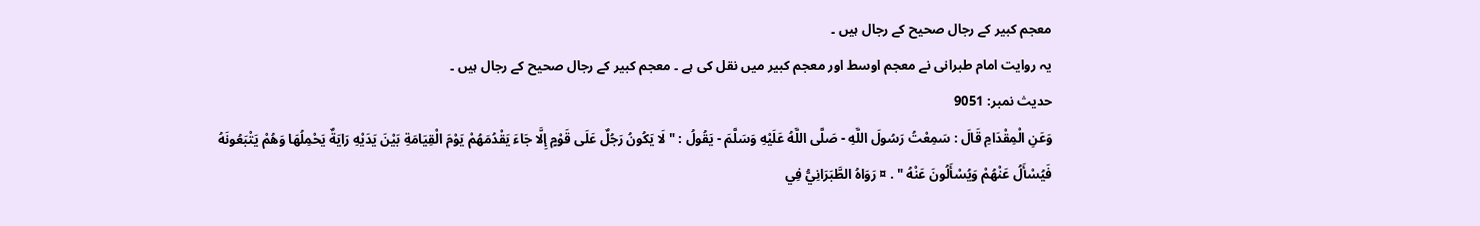معجم کبیر کے رجال صحیح کے رجال ہیں ۔
یہ روایت امام طبرانی نے معجم اوسط اور معجم کبیر میں نقل کی ہے ۔ معجم کبیر کے رجال صحیح کے رجال ہیں ۔
حدیث نمبر: 9051
وَعَنِ الْمِقْدَامِ قَالَ : سَمِعْتُ رَسُولَ اللَّهِ - صَلَّى اللَّهُ عَلَيْهِ وَسَلَّمَ - يَقُولُ : " لَا يَكُونُ رَجُلٌ عَلَى قَوْمٍ إِلَّا جَاءَ يَقْدُمَهُمْ يَوْمَ الْقِيَامَةِ بَيْنَ يَدَيْهِ رَايَةٌ يَحْمِلُهَا وَهُمْ يَتْبَعُونَهُ فَيُسْأَلُ عَنْهُمْ وَيُسْأَلُونَ عَنْهُ " . ¤ رَوَاهُ الطَّبَرَانِيُّ فِي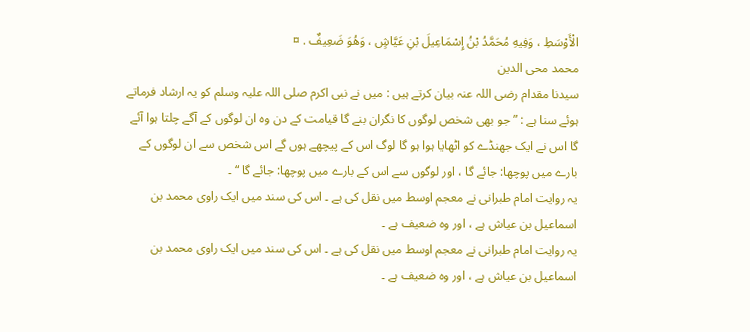الْأَوْسَطِ ، وَفِيهِ مُحَمَّدُ بْنُ إِسْمَاعِيلَ بْنِ عَيَّاشٍ ، وَهُوَ ضَعِيفٌ . ¤
محمد محی الدین
سیدنا مقدام رضی اللہ عنہ بیان کرتے ہیں : میں نے نبی اکرم صلی اللہ علیہ وسلم کو یہ ارشاد فرماتے ہوئے سنا ہے : ” جو بھی شخص لوگوں کا نگران بنے گا قیامت کے دن وہ ان لوگوں کے آگے چلتا ہوا آئے گا اس نے ایک جھنڈے کو اٹھایا ہوا ہو گا لوگ اس کے پیچھے ہوں گے اس شخص سے ان لوگوں کے بارے میں پوچھا: جائے گا ، اور لوگوں سے اس کے بارے میں پوچھا: جائے گا “ ۔
یہ روایت امام طبرانی نے معجم اوسط میں نقل کی ہے ۔ اس کی سند میں ایک راوی محمد بن اسماعیل بن عیاش ہے ، اور وہ ضعیف ہے ۔
یہ روایت امام طبرانی نے معجم اوسط میں نقل کی ہے ۔ اس کی سند میں ایک راوی محمد بن اسماعیل بن عیاش ہے ، اور وہ ضعیف ہے ۔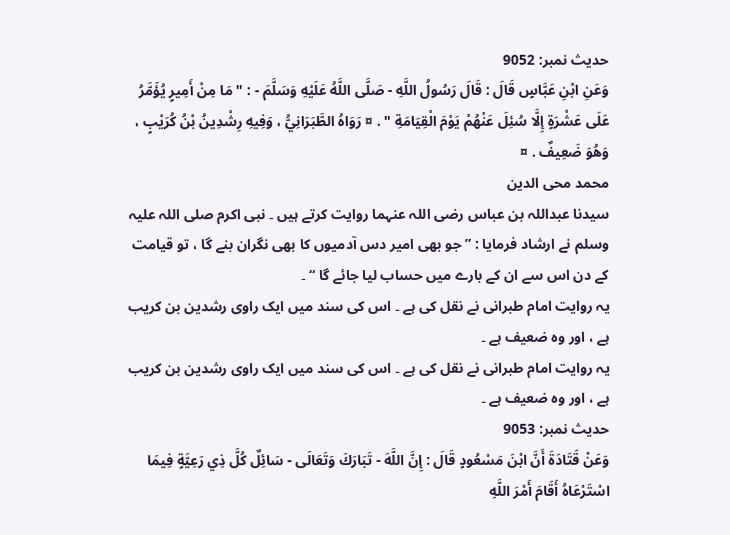حدیث نمبر: 9052
وَعَنِ ابْنِ عَبَّاسٍ قَالَ : قَالَ رَسُولُ اللَّهِ - صَلَّى اللَّهُ عَلَيْهِ وَسَلَّمَ - : " مَا مِنْ أَمِيرٍ يُؤَمَّرُ عَلَى عَشْرَةٍ إِلَّا سُئِلَ عَنْهُمْ يَوْمَ الْقِيَامَةِ " . ¤ رَوَاهُ الطَّبَرَانِيُّ ، وَفِيهِ رِشْدِينُ بْنُ كُرَيْبٍ ، وَهُوَ ضَعِيفٌ . ¤
محمد محی الدین
سیدنا عبداللہ بن عباس رضی اللہ عنہما روایت کرتے ہیں ۔ نبی اکرم صلی اللہ علیہ وسلم نے ارشاد فرمایا : ” جو بھی امیر دس آدمیوں کا بھی نگران بنے گا ، تو قیامت کے دن اس سے ان کے بارے میں حساب لیا جائے گا “ ۔
یہ روایت امام طبرانی نے نقل کی ہے ۔ اس کی سند میں ایک راوی رشدین بن کریب ہے ، اور وہ ضعیف ہے ۔
یہ روایت امام طبرانی نے نقل کی ہے ۔ اس کی سند میں ایک راوی رشدین بن کریب ہے ، اور وہ ضعیف ہے ۔
حدیث نمبر: 9053
وَعَنْ قَتَادَةَ أَنَّ ابْنَ مَسْعُودٍ قَالَ : إِنَّ اللَّهَ - تَبَارَكَ وَتَعَالَى - سَائِلٌ كُلَّ ذِي رَعِيَّةٍ فِيمَا اسْتَرْعَاهُ أَقَامَ أَمْرَ اللَّهِ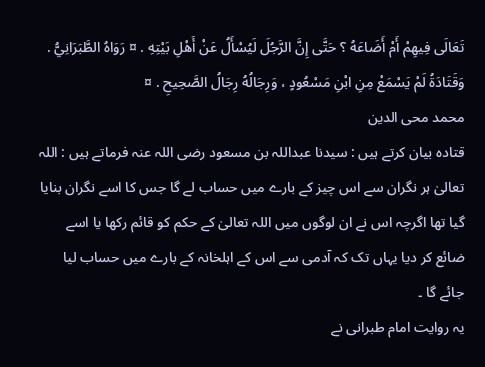تَعَالَى فِيهِمْ أَمْ أَضَاعَهُ ؟ حَتَّى إِنَّ الرَّجُلَ لَيُسْأَلُ عَنْ أَهْلِ بَيْتِهِ . ¤ رَوَاهُ الطَّبَرَانِيُّ . وَقَتَادَةُ لَمْ يَسْمَعْ مِنِ ابْنِ مَسْعُودٍ ، وَرِجَالُهُ رِجَالُ الصَّحِيحِ . ¤
محمد محی الدین
قتادہ بیان کرتے ہیں : سیدنا عبداللہ بن مسعود رضی اللہ عنہ فرماتے ہیں : اللہ تعالیٰ ہر نگران سے اس چیز کے بارے میں حساب لے گا جس کا اسے نگران بنایا گیا تھا اگرچہ اس نے ان لوگوں میں اللہ تعالیٰ کے حکم کو قائم رکھا یا اسے ضائع کر دیا یہاں تک کہ آدمی سے اس کے اہلخانہ کے بارے میں حساب لیا جائے گا ۔
یہ روایت امام طبرانی نے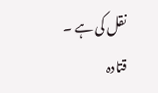نقل کی ہے ۔ قتادہ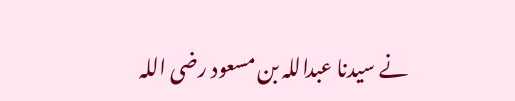نے سیدنا عبداللہ بن مسعود رضی اللہ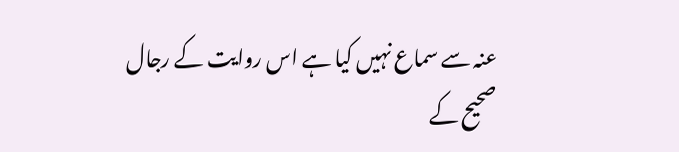عنہ سے سماع نہیں کیا ہے اس روایت کے رجال صحیح کے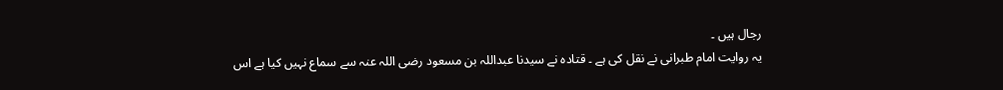رجال ہیں ۔
یہ روایت امام طبرانی نے نقل کی ہے ۔ قتادہ نے سیدنا عبداللہ بن مسعود رضی اللہ عنہ سے سماع نہیں کیا ہے اس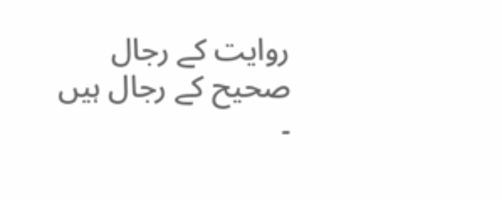روایت کے رجال صحیح کے رجال ہیں ۔